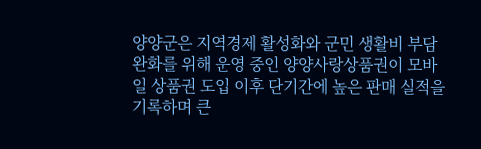양양군은 지역경제 활성화와 군민 생활비 부담 완화를 위해 운영 중인 양양사랑상품권이 모바일 상품권 도입 이후 단기간에 높은 판매 실적을 기록하며 큰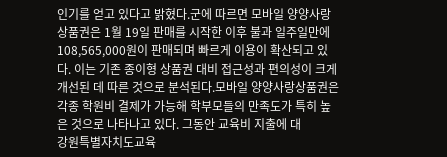인기를 얻고 있다고 밝혔다.군에 따르면 모바일 양양사랑상품권은 1월 19일 판매를 시작한 이후 불과 일주일만에 108,565,000원이 판매되며 빠르게 이용이 확산되고 있다. 이는 기존 종이형 상품권 대비 접근성과 편의성이 크게 개선된 데 따른 것으로 분석된다.모바일 양양사랑상품권은 각종 학원비 결제가 가능해 학부모들의 만족도가 특히 높은 것으로 나타나고 있다. 그동안 교육비 지출에 대
강원특별자치도교육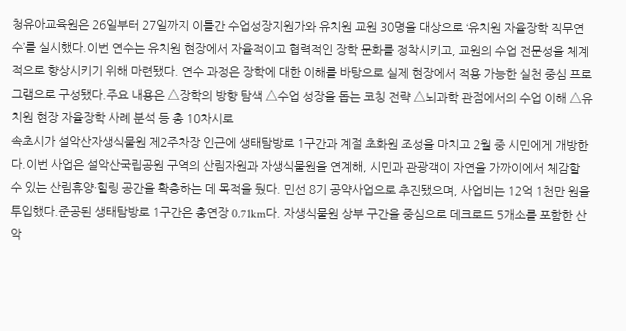청유아교육원은 26일부터 27일까지 이틀간 수업성장지원가와 유치원 교원 30명을 대상으로 ‘유치원 자율장학 직무연수’를 실시했다.이번 연수는 유치원 현장에서 자율적이고 협력적인 장학 문화를 정착시키고, 교원의 수업 전문성을 체계적으로 향상시키기 위해 마련됐다. 연수 과정은 장학에 대한 이해를 바탕으로 실제 현장에서 적용 가능한 실천 중심 프로그램으로 구성됐다.주요 내용은 △장학의 방향 탐색 △수업 성장을 돕는 코칭 전략 △뇌과학 관점에서의 수업 이해 △유치원 현장 자율장학 사례 분석 등 총 10차시로
속초시가 설악산자생식물원 제2주차장 인근에 생태탐방로 1구간과 계절 초화원 조성을 마치고 2월 중 시민에게 개방한다.이번 사업은 설악산국립공원 구역의 산림자원과 자생식물원을 연계해, 시민과 관광객이 자연을 가까이에서 체감할 수 있는 산림휴양·힐링 공간을 확충하는 데 목적을 뒀다. 민선 8기 공약사업으로 추진됐으며, 사업비는 12억 1천만 원을 투입했다.준공된 생태탐방로 1구간은 총연장 0.71km다. 자생식물원 상부 구간을 중심으로 데크로드 5개소를 포함한 산악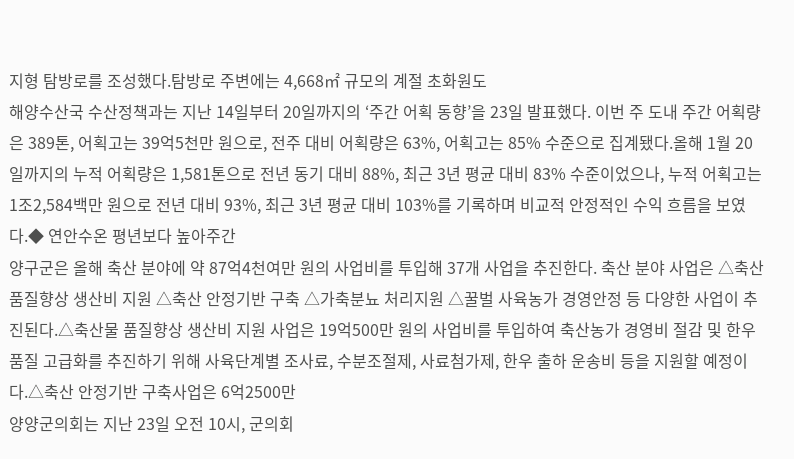지형 탐방로를 조성했다.탐방로 주변에는 4,668㎡ 규모의 계절 초화원도
해양수산국 수산정책과는 지난 14일부터 20일까지의 ‘주간 어획 동향’을 23일 발표했다. 이번 주 도내 주간 어획량은 389톤, 어획고는 39억5천만 원으로, 전주 대비 어획량은 63%, 어획고는 85% 수준으로 집계됐다.올해 1월 20일까지의 누적 어획량은 1,581톤으로 전년 동기 대비 88%, 최근 3년 평균 대비 83% 수준이었으나, 누적 어획고는 1조2,584백만 원으로 전년 대비 93%, 최근 3년 평균 대비 103%를 기록하며 비교적 안정적인 수익 흐름을 보였다.◆ 연안수온 평년보다 높아주간
양구군은 올해 축산 분야에 약 87억4천여만 원의 사업비를 투입해 37개 사업을 추진한다. 축산 분야 사업은 △축산 품질향상 생산비 지원 △축산 안정기반 구축 △가축분뇨 처리지원 △꿀벌 사육농가 경영안정 등 다양한 사업이 추진된다.△축산물 품질향상 생산비 지원 사업은 19억500만 원의 사업비를 투입하여 축산농가 경영비 절감 및 한우품질 고급화를 추진하기 위해 사육단계별 조사료, 수분조절제, 사료첨가제, 한우 출하 운송비 등을 지원할 예정이다.△축산 안정기반 구축사업은 6억2500만
양양군의회는 지난 23일 오전 10시, 군의회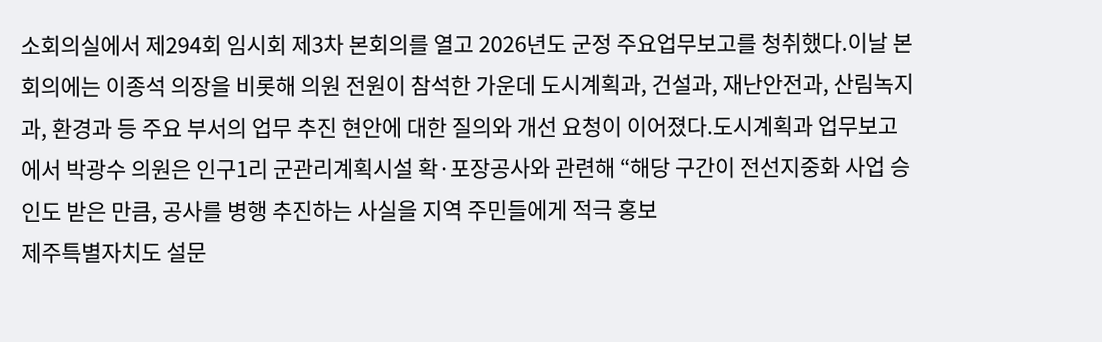소회의실에서 제294회 임시회 제3차 본회의를 열고 2026년도 군정 주요업무보고를 청취했다.이날 본회의에는 이종석 의장을 비롯해 의원 전원이 참석한 가운데 도시계획과, 건설과, 재난안전과, 산림녹지과, 환경과 등 주요 부서의 업무 추진 현안에 대한 질의와 개선 요청이 이어졌다.도시계획과 업무보고에서 박광수 의원은 인구1리 군관리계획시설 확·포장공사와 관련해 “해당 구간이 전선지중화 사업 승인도 받은 만큼, 공사를 병행 추진하는 사실을 지역 주민들에게 적극 홍보
제주특별자치도 설문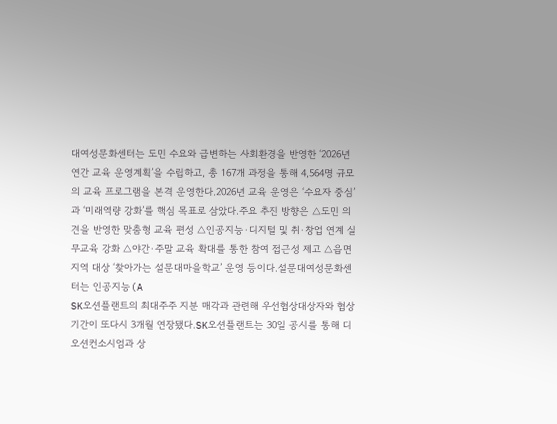대여성문화센터는 도민 수요와 급변하는 사회환경을 반영한 ‘2026년 연간 교육 운영계획’을 수립하고, 총 167개 과정을 통해 4,564명 규모의 교육 프로그램을 본격 운영한다.2026년 교육 운영은 ‘수요자 중심’과 ‘미래역량 강화’를 핵심 목표로 삼았다.주요 추진 방향은 △도민 의견을 반영한 맞춤형 교육 편성 △인공지능·디지털 및 취·창업 연계 실무교육 강화 △야간·주말 교육 확대를 통한 참여 접근성 제고 △읍면 지역 대상 ‘찾아가는 설문대마을학교’ 운영 등이다.설문대여성문화센터는 인공지능(A
SK오션플랜트의 최대주주 지분 매각과 관련해 우선협상대상자와 협상 기간이 또다시 3개월 연장됐다.SK오션플랜트는 30일 공시를 통해 디오션컨소시엄과 상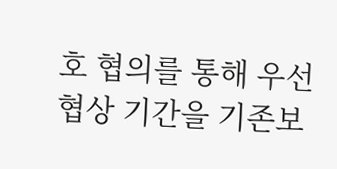호 협의를 통해 우선협상 기간을 기존보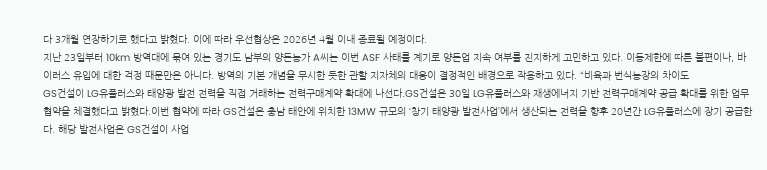다 3개월 연장하기로 했다고 밝혔다. 이에 따라 우선협상은 2026년 4월 이내 종료될 예정이다.
지난 23일부터 10km 방역대에 묶여 있는 경기도 남부의 양돈농가 A씨는 이번 ASF 사태를 계기로 양돈업 지속 여부를 진지하게 고민하고 있다. 이동제한에 따른 불편이나, 바이러스 유입에 대한 걱정 때문만은 아니다. 방역의 기본 개념을 무시한 듯한 관할 지자체의 대응이 결정적인 배경으로 작용하고 있다. “비육과 번식농장의 차이도
GS건설이 LG유플러스와 태양광 발전 전력을 직접 거래하는 전력구매계약 확대에 나선다.GS건설은 30일 LG유플러스와 재생에너지 기반 전력구매계약 공급 확대를 위한 업무협약을 체결했다고 밝혔다.이번 협약에 따라 GS건설은 충남 태안에 위치한 13MW 규모의 ‘창기 태양광 발전사업’에서 생산되는 전력을 향후 20년간 LG유플러스에 장기 공급한다. 해당 발전사업은 GS건설이 사업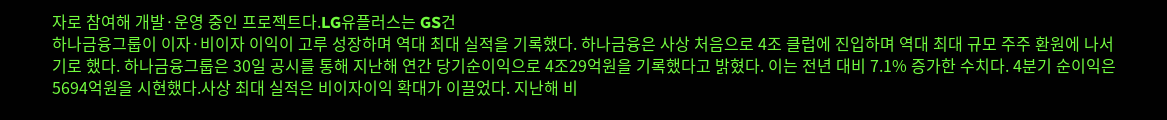자로 참여해 개발·운영 중인 프로젝트다.LG유플러스는 GS건
하나금융그룹이 이자·비이자 이익이 고루 성장하며 역대 최대 실적을 기록했다. 하나금융은 사상 처음으로 4조 클럽에 진입하며 역대 최대 규모 주주 환원에 나서기로 했다. 하나금융그룹은 30일 공시를 통해 지난해 연간 당기순이익으로 4조29억원을 기록했다고 밝혔다. 이는 전년 대비 7.1% 증가한 수치다. 4분기 순이익은 5694억원을 시현했다.사상 최대 실적은 비이자이익 확대가 이끌었다. 지난해 비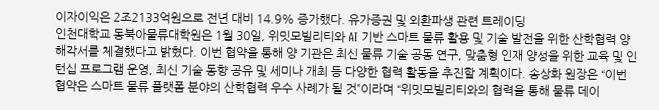이자이익은 2조2133억원으로 전년 대비 14.9% 증가했다. 유가증권 및 외환파생 관련 트레이딩
인천대학교 동북아물류대학원은 1월 30일, 위밋모빌리티와 AI 기반 스마트 물류 활용 및 기술 발전을 위한 산학협력 양해각서를 체결했다고 밝혔다. 이번 협약을 통해 양 기관은 최신 물류 기술 공동 연구, 맞춤형 인재 양성을 위한 교육 및 인턴십 프로그램 운영, 최신 기술 동향 공유 및 세미나 개최 등 다양한 협력 활동을 추진할 계획이다. 송상화 원장은 “이번 협약은 스마트 물류 플랫폼 분야의 산학협력 우수 사례가 될 것”이라며 “위밋모빌리티와의 협력을 통해 물류 데이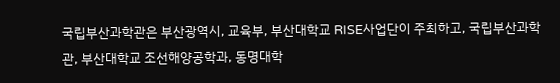국립부산과학관은 부산광역시, 교육부, 부산대학교 RISE사업단이 주최하고, 국립부산과학관, 부산대학교 조선해양공학과, 동명대학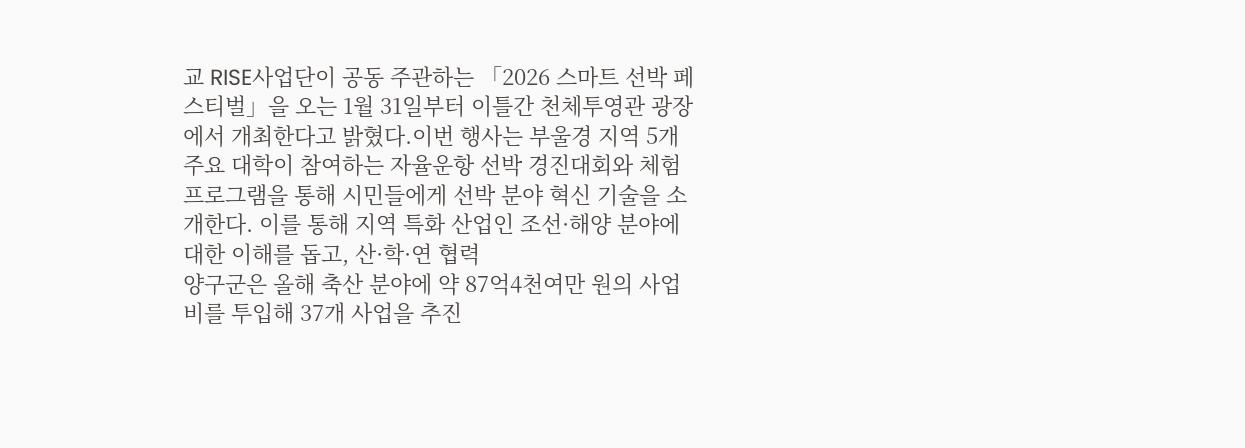교 RISE사업단이 공동 주관하는 「2026 스마트 선박 페스티벌」을 오는 1월 31일부터 이틀간 천체투영관 광장에서 개최한다고 밝혔다.이번 행사는 부울경 지역 5개 주요 대학이 참여하는 자율운항 선박 경진대회와 체험 프로그램을 통해 시민들에게 선박 분야 혁신 기술을 소개한다. 이를 통해 지역 특화 산업인 조선·해양 분야에 대한 이해를 돕고, 산·학·연 협력
양구군은 올해 축산 분야에 약 87억4천여만 원의 사업비를 투입해 37개 사업을 추진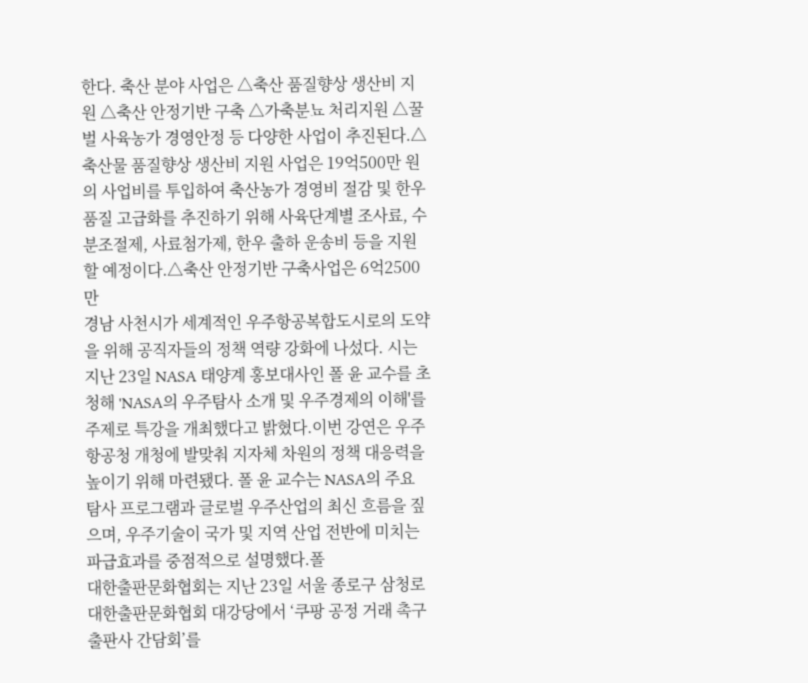한다. 축산 분야 사업은 △축산 품질향상 생산비 지원 △축산 안정기반 구축 △가축분뇨 처리지원 △꿀벌 사육농가 경영안정 등 다양한 사업이 추진된다.△축산물 품질향상 생산비 지원 사업은 19억500만 원의 사업비를 투입하여 축산농가 경영비 절감 및 한우품질 고급화를 추진하기 위해 사육단계별 조사료, 수분조절제, 사료첨가제, 한우 출하 운송비 등을 지원할 예정이다.△축산 안정기반 구축사업은 6억2500만
경남 사천시가 세계적인 우주항공복합도시로의 도약을 위해 공직자들의 정책 역량 강화에 나섰다. 시는 지난 23일 NASA 태양계 홍보대사인 폴 윤 교수를 초청해 'NASA의 우주탐사 소개 및 우주경제의 이해'를 주제로 특강을 개최했다고 밝혔다.이번 강연은 우주항공청 개청에 발맞춰 지자체 차원의 정책 대응력을 높이기 위해 마련됐다. 폴 윤 교수는 NASA의 주요 탐사 프로그램과 글로벌 우주산업의 최신 흐름을 짚으며, 우주기술이 국가 및 지역 산업 전반에 미치는 파급효과를 중점적으로 설명했다.폴
대한출판문화협회는 지난 23일 서울 종로구 삼청로 대한출판문화협회 대강당에서 ‘쿠팡 공정 거래 촉구 출판사 간담회’를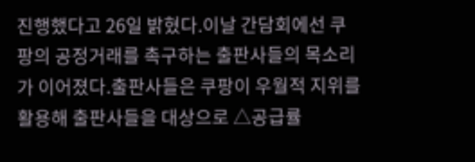진행했다고 26일 밝혔다.이날 간담회에선 쿠팡의 공정거래를 촉구하는 출판사들의 목소리가 이어졌다.출판사들은 쿠팡이 우월적 지위를 활용해 출판사들을 대상으로 △공급률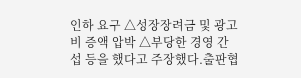인하 요구 △성장장려금 및 광고비 증액 압박 △부당한 경영 간섭 등을 했다고 주장했다.출판협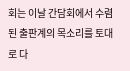회는 이날 간담회에서 수렴된 출판계의 목소리를 토대로 다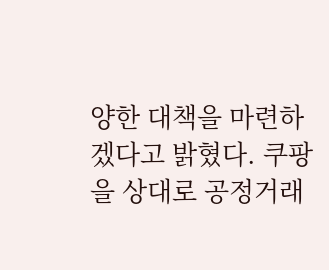양한 대책을 마련하겠다고 밝혔다. 쿠팡을 상대로 공정거래